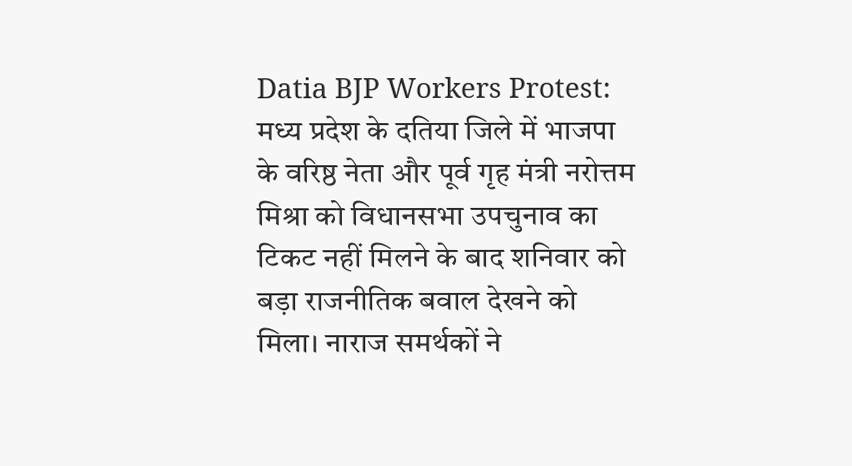Datia BJP Workers Protest: मध्य प्रदेश के दतिया जिले में भाजपा के वरिष्ठ नेता और पूर्व गृह मंत्री नरोत्तम मिश्रा को विधानसभा उपचुनाव का टिकट नहीं मिलने के बाद शनिवार को बड़ा राजनीतिक बवाल देखने को मिला। नाराज समर्थकों ने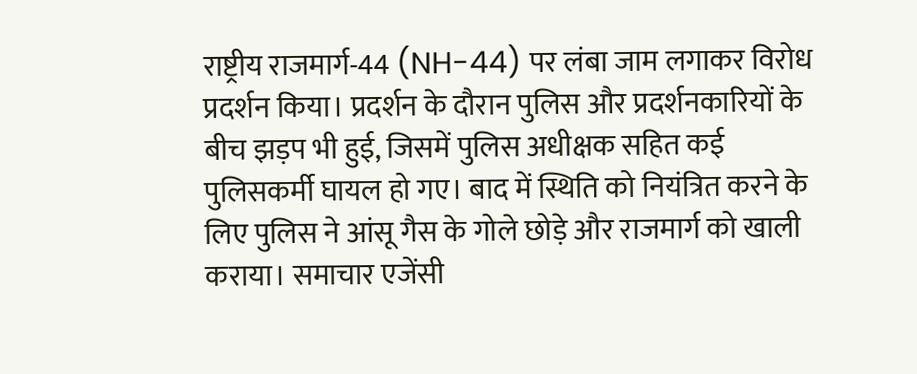राष्ट्रीय राजमार्ग-44 (NH-44) पर लंबा जाम लगाकर विरोध प्रदर्शन किया। प्रदर्शन के दौरान पुलिस और प्रदर्शनकारियों के बीच झड़प भी हुई, जिसमें पुलिस अधीक्षक सहित कई पुलिसकर्मी घायल हो गए। बाद में स्थिति को नियंत्रित करने के लिए पुलिस ने आंसू गैस के गोले छोड़े और राजमार्ग को खाली कराया। समाचार एजेंसी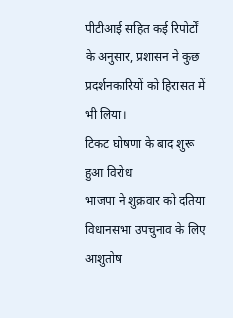पीटीआई सहित कई रिपोर्टों के अनुसार, प्रशासन ने कुछ प्रदर्शनकारियों को हिरासत में भी लिया।
टिकट घोषणा के बाद शुरू हुआ विरोध
भाजपा ने शुक्रवार को दतिया विधानसभा उपचुनाव के लिए आशुतोष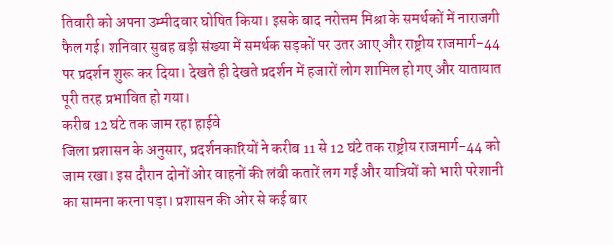तिवारी को अपना उम्मीदवार घोषित किया। इसके बाद नरोत्तम मिश्रा के समर्थकों में नाराजगी फैल गई। शनिवार सुबह बड़ी संख्या में समर्थक सड़कों पर उतर आए और राष्ट्रीय राजमार्ग-44 पर प्रदर्शन शुरू कर दिया। देखते ही देखते प्रदर्शन में हजारों लोग शामिल हो गए और यातायात पूरी तरह प्रभावित हो गया।
करीब 12 घंटे तक जाम रहा हाईवे
जिला प्रशासन के अनुसार, प्रदर्शनकारियों ने करीब 11 से 12 घंटे तक राष्ट्रीय राजमार्ग-44 को जाम रखा। इस दौरान दोनों ओर वाहनों की लंबी कतारें लग गईं और यात्रियों को भारी परेशानी का सामना करना पड़ा। प्रशासन की ओर से कई बार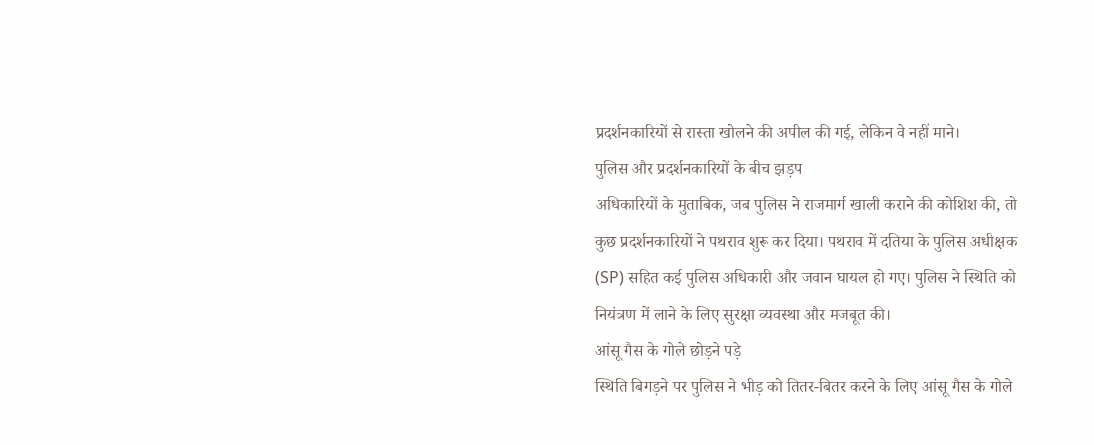प्रदर्शनकारियों से रास्ता खोलने की अपील की गई, लेकिन वे नहीं माने।
पुलिस और प्रदर्शनकारियों के बीच झड़प
अधिकारियों के मुताबिक, जब पुलिस ने राजमार्ग खाली कराने की कोशिश की, तो कुछ प्रदर्शनकारियों ने पथराव शुरू कर दिया। पथराव में दतिया के पुलिस अधीक्षक (SP) सहित कई पुलिस अधिकारी और जवान घायल हो गए। पुलिस ने स्थिति को नियंत्रण में लाने के लिए सुरक्षा व्यवस्था और मजबूत की।
आंसू गैस के गोले छोड़ने पड़े
स्थिति बिगड़ने पर पुलिस ने भीड़ को तितर-बितर करने के लिए आंसू गैस के गोले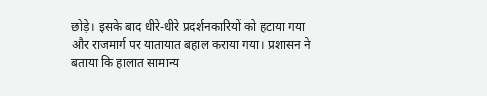छोड़े। इसके बाद धीरे-धीरे प्रदर्शनकारियों को हटाया गया और राजमार्ग पर यातायात बहाल कराया गया। प्रशासन ने बताया कि हालात सामान्य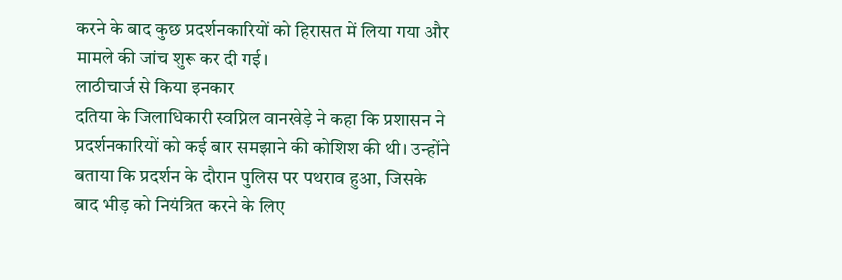करने के बाद कुछ प्रदर्शनकारियों को हिरासत में लिया गया और मामले की जांच शुरू कर दी गई।
लाठीचार्ज से किया इनकार
दतिया के जिलाधिकारी स्वप्निल वानखेड़े ने कहा कि प्रशासन ने प्रदर्शनकारियों को कई बार समझाने की कोशिश की थी। उन्होंने बताया कि प्रदर्शन के दौरान पुलिस पर पथराव हुआ, जिसके बाद भीड़ को नियंत्रित करने के लिए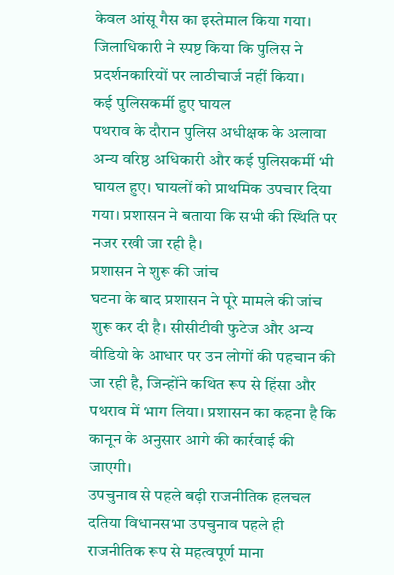केवल आंसू गैस का इस्तेमाल किया गया। जिलाधिकारी ने स्पष्ट किया कि पुलिस ने प्रदर्शनकारियों पर लाठीचार्ज नहीं किया।
कई पुलिसकर्मी हुए घायल
पथराव के दौरान पुलिस अधीक्षक के अलावा अन्य वरिष्ठ अधिकारी और कई पुलिसकर्मी भी घायल हुए। घायलों को प्राथमिक उपचार दिया गया। प्रशासन ने बताया कि सभी की स्थिति पर नजर रखी जा रही है।
प्रशासन ने शुरू की जांच
घटना के बाद प्रशासन ने पूरे मामले की जांच शुरू कर दी है। सीसीटीवी फुटेज और अन्य वीडियो के आधार पर उन लोगों की पहचान की जा रही है, जिन्होंने कथित रूप से हिंसा और पथराव में भाग लिया। प्रशासन का कहना है कि कानून के अनुसार आगे की कार्रवाई की जाएगी।
उपचुनाव से पहले बढ़ी राजनीतिक हलचल
दतिया विधानसभा उपचुनाव पहले ही राजनीतिक रूप से महत्वपूर्ण माना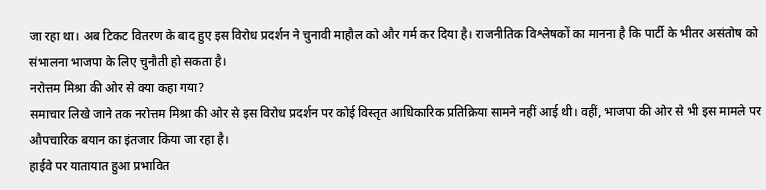जा रहा था। अब टिकट वितरण के बाद हुए इस विरोध प्रदर्शन ने चुनावी माहौल को और गर्म कर दिया है। राजनीतिक विश्लेषकों का मानना है कि पार्टी के भीतर असंतोष को संभालना भाजपा के लिए चुनौती हो सकता है।
नरोत्तम मिश्रा की ओर से क्या कहा गया?
समाचार लिखे जाने तक नरोत्तम मिश्रा की ओर से इस विरोध प्रदर्शन पर कोई विस्तृत आधिकारिक प्रतिक्रिया सामने नहीं आई थी। वहीं, भाजपा की ओर से भी इस मामले पर औपचारिक बयान का इंतजार किया जा रहा है।
हाईवे पर यातायात हुआ प्रभावित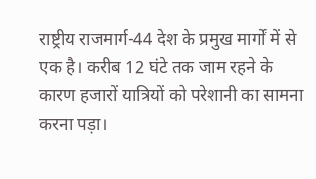राष्ट्रीय राजमार्ग-44 देश के प्रमुख मार्गों में से एक है। करीब 12 घंटे तक जाम रहने के कारण हजारों यात्रियों को परेशानी का सामना करना पड़ा।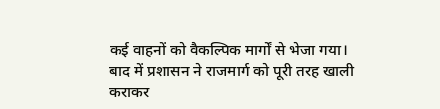कई वाहनों को वैकल्पिक मार्गों से भेजा गया। बाद में प्रशासन ने राजमार्ग को पूरी तरह खाली कराकर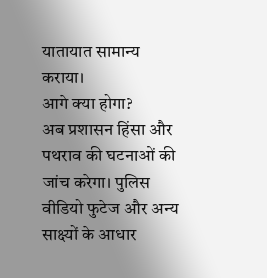यातायात सामान्य कराया।
आगे क्या होगा?
अब प्रशासन हिंसा और पथराव की घटनाओं की जांच करेगा। पुलिस वीडियो फुटेज और अन्य साक्ष्यों के आधार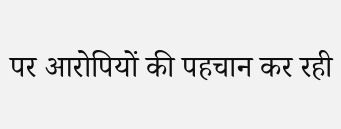पर आरोपियों की पहचान कर रही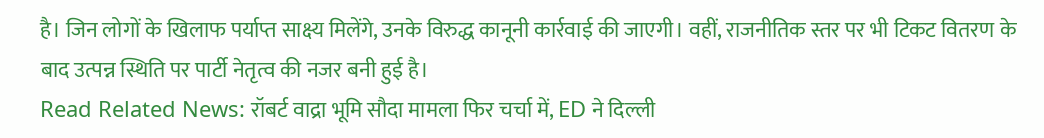है। जिन लोगों के खिलाफ पर्याप्त साक्ष्य मिलेंगे, उनके विरुद्ध कानूनी कार्रवाई की जाएगी। वहीं, राजनीतिक स्तर पर भी टिकट वितरण के बाद उत्पन्न स्थिति पर पार्टी नेतृत्व की नजर बनी हुई है।
Read Related News: रॉबर्ट वाद्रा भूमि सौदा मामला फिर चर्चा में, ED ने दिल्ली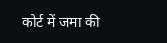कोर्ट में जमा की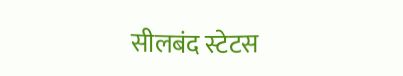सीलबंद स्टेटस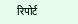रिपोर्ट